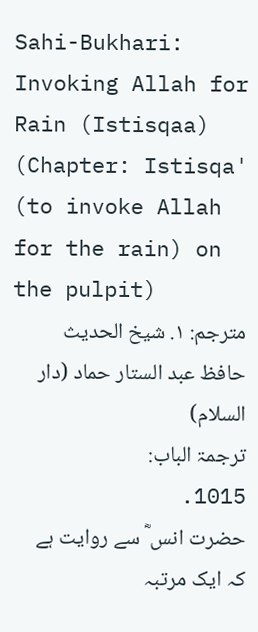Sahi-Bukhari:
Invoking Allah for Rain (Istisqaa)
(Chapter: Istisqa' (to invoke Allah for the rain) on the pulpit)
مترجم: ١. شیخ الحدیث حافظ عبد الستار حماد (دار السلام)
ترجمۃ الباب:
1015.
حضرت انس ؓ سے روایت ہے کہ ایک مرتبہ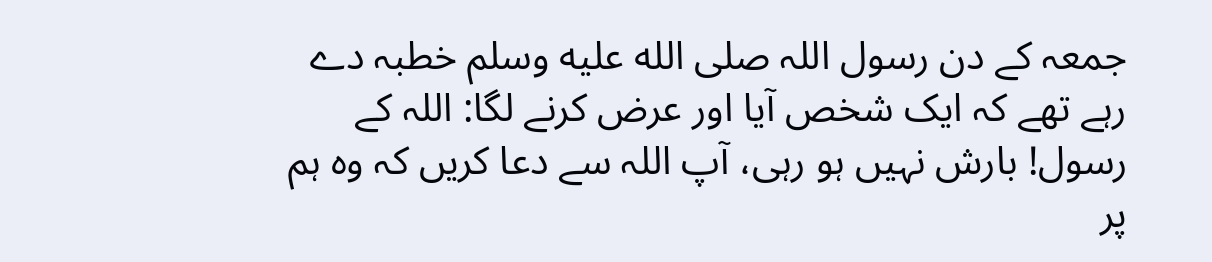جمعہ کے دن رسول اللہ صلى الله عليه وسلم خطبہ دے رہے تھے کہ ایک شخص آیا اور عرض کرنے لگا: اللہ کے رسول! بارش نہیں ہو رہی، آپ اللہ سے دعا کریں کہ وہ ہم پر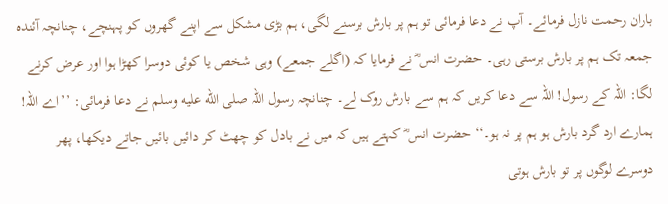باران رحمت نازل فرمائے۔ آپ نے دعا فرمائی تو ہم پر بارش برسنے لگی، ہم بڑی مشکل سے اپنے گھروں کو پہنچے، چنانچہ آئندہ جمعہ تک ہم پر بارش برستی رہی۔ حضرت انس ؓ نے فرمایا کہ (اگلے جمعے) وہی شخص یا کوئی دوسرا کھڑا ہوا اور عرض کرنے لگا: اللہ کے رسول! اللہ سے دعا کریں کہ ہم سے بارش روک لے۔ چنانچہ رسول اللہ صلى الله عليه وسلم نے دعا فرمائی: ’’اے اللہ! ہمارے ارد گرد بارش ہو ہم پر نہ ہو۔‘‘ حضرت انس ؓ کہتے ہیں کہ میں نے بادل کو چھٹ کر دائیں بائیں جاتے دیکھا، پھر دوسرے لوگوں پر تو بارش ہوتی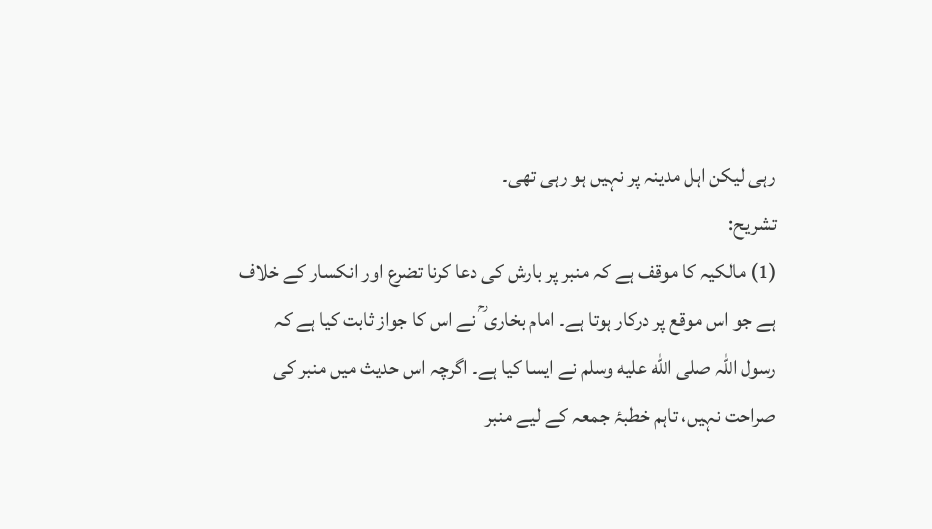رہی لیکن اہل مدینہ پر نہیں ہو رہی تھی۔
تشریح:
(1) مالکیہ کا موقف ہے کہ منبر پر بارش کی دعا کرنا تضرع اور انکسار کے خلاف ہے جو اس موقع پر درکار ہوتا ہے۔ امام بخاری ؒ نے اس کا جواز ثابت کیا ہے کہ رسول اللہ صلى الله عليه وسلم نے ایسا کیا ہے۔ اگرچہ اس حدیث میں منبر کی صراحت نہیں، تاہم خطبۂ جمعہ کے لیے منبر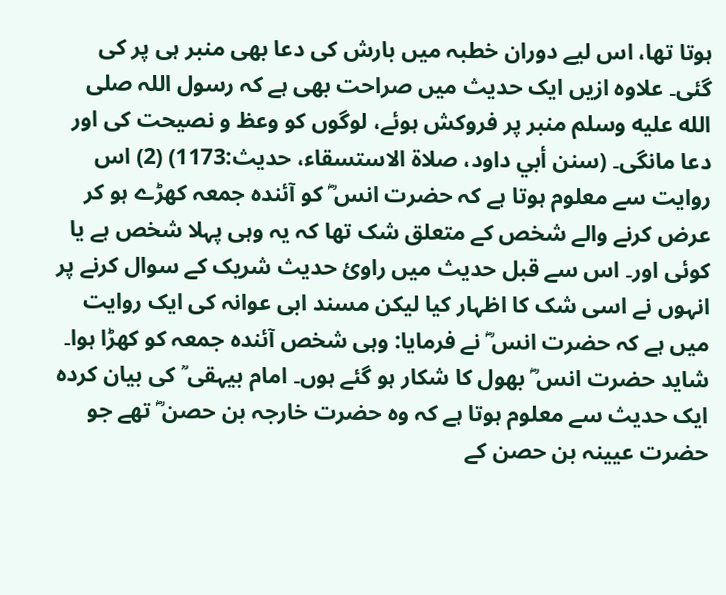ہوتا تھا، اس لیے دوران خطبہ میں بارش کی دعا بھی منبر ہی پر کی گئی۔ علاوہ ازیں ایک حدیث میں صراحت بھی ہے کہ رسول اللہ صلى الله عليه وسلم منبر پر فروکش ہوئے، لوگوں کو وعظ و نصیحت کی اور دعا مانگی۔ (سنن أبي داود، صلاة الاستسقاء، حدیث:1173) (2) اس روایت سے معلوم ہوتا ہے کہ حضرت انس ؓ کو آئندہ جمعہ کھڑے ہو کر عرض کرنے والے شخص کے متعلق شک تھا کہ یہ وہی پہلا شخص ہے یا کوئی اور۔ اس سے قبل حدیث میں راوئ حدیث شریک کے سوال کرنے پر انہوں نے اسی شک کا اظہار کیا لیکن مسند ابی عوانہ کی ایک روایت میں ہے کہ حضرت انس ؓ نے فرمایا: وہی شخص آئندہ جمعہ کو کھڑا ہوا۔ شاید حضرت انس ؓ بھول کا شکار ہو گئے ہوں۔ امام بیہقی ؒ کی بیان کردہ ایک حدیث سے معلوم ہوتا ہے کہ وہ حضرت خارجہ بن حصن ؓ تھے جو حضرت عیینہ بن حصن کے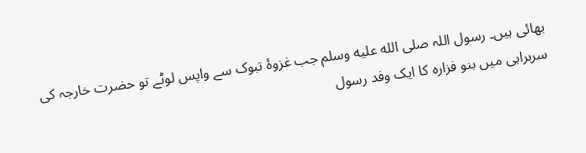بھائی ہیں۔ رسول اللہ صلى الله عليه وسلم جب غزوۂ تبوک سے واپس لوٹے تو حضرت خارجہ کی سربراہی میں بنو فزارہ کا ایک وفد رسول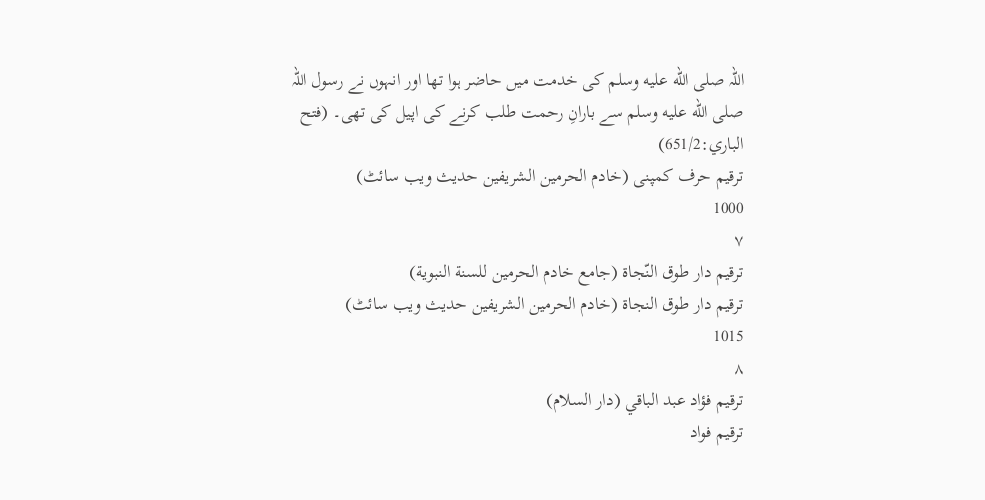اللہ صلى الله عليه وسلم کی خدمت میں حاضر ہوا تھا اور انہوں نے رسول اللہ صلى الله عليه وسلم سے بارانِ رحمت طلب کرنے کی اپیل کی تھی۔ (فتح الباري:651/2)
ترقیم حرف کمپنی (خادم الحرمین الشریفین حدیث ویب سائٹ)
1000
٧
ترقيم دار طوق النّجاة (جامع خادم الحرمين للسنة النبوية)
ترقیم دار طوق النجاۃ (خادم الحرمین الشریفین حدیث ویب سائٹ)
1015
٨
ترقيم فؤاد عبد الباقي (دار السلام)
ترقیم فواد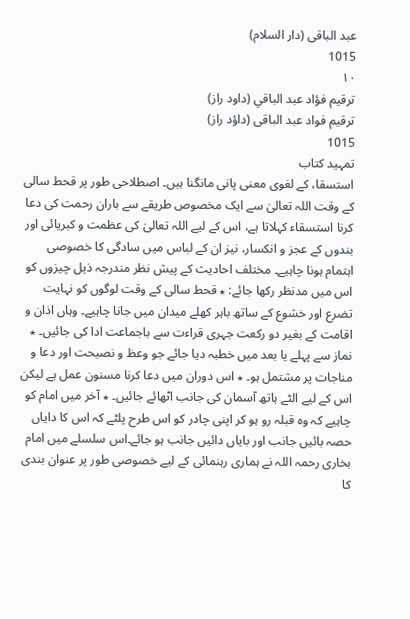عبد الباقی (دار السلام)
1015
١٠
ترقيم فؤاد عبد الباقي (داود راز)
ترقیم فواد عبد الباقی (داؤد راز)
1015
تمہید کتاب
استسقا، کے لغوی معنی پانی مانگنا ہیں۔ اصطلاحی طور پر قحط سالی کے وقت اللہ تعالیٰ سے ایک مخصوص طریقے سے باران رحمت کی دعا کرنا استسقاء کہلاتا ہے، اس کے لیے اللہ تعالیٰ کی عظمت و کبریائی اور بندوں کے عجز و انکسار، نیز ان کے لباس میں سادگی کا خصوصی اہتمام ہونا چاہیے۔ مختلف احادیث کے پیش نظر مندرجہ ذیل چیزوں کو اس میں مدنظر رکھا جائے: ٭ قحط سالی کے وقت لوگوں کو نہایت تضرع اور خشوع کے ساتھ باہر کھلے میدان میں جانا چاہیے۔ وہاں اذان و اقامت کے بغیر دو رکعت جہری قراءت سے باجماعت ادا کی جائیں۔ ٭ نماز سے پہلے یا بعد میں خطبہ دیا جائے جو وعظ و نصیحت اور دعا و مناجات پر مشتمل ہو۔ ٭ اس دوران میں دعا کرنا مسنون عمل ہے لیکن اس کے لیے الٹے ہاتھ آسمان کی جانب اٹھائے جائیں۔ ٭ آخر میں امام کو چاہیے کہ وہ قبلہ رو ہو کر اپنی چادر کو اس طرح پلٹے کہ اس کا دایاں حصہ بائیں جانب اور بایاں دائیں جانب ہو جائے۔اس سلسلے میں امام بخاری رحمہ اللہ نے ہماری رہنمائی کے لیے خصوصی طور پر عنوان بندی کا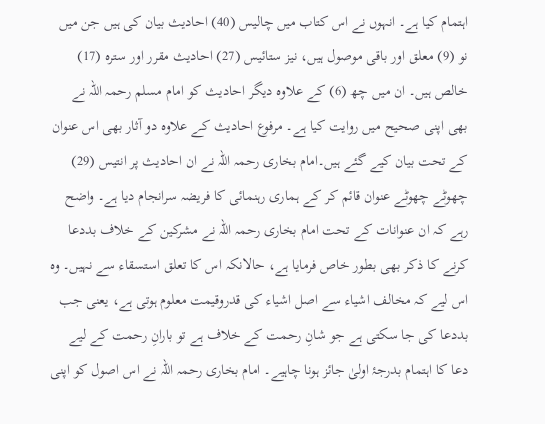اہتمام کیا ہے۔ انہوں نے اس کتاب میں چالیس (40) احادیث بیان کی ہیں جن میں نو (9) معلق اور باقی موصول ہیں، نیز ستائیس (27) احادیث مقرر اور سترہ (17) خالص ہیں۔ ان میں چھ (6) کے علاوہ دیگر احادیث کو امام مسلم رحمہ اللہ نے بھی اپنی صحیح میں روایت کیا ہے۔ مرفوع احادیث کے علاوہ دو آثار بھی اس عنوان کے تحت بیان کیے گئے ہیں۔امام بخاری رحمہ اللہ نے ان احادیث پر انتیس (29) چھوٹے چھوٹے عنوان قائم کر کے ہماری رہنمائی کا فریضہ سرانجام دیا ہے۔ واضح رہے کہ ان عنوانات کے تحت امام بخاری رحمہ اللہ نے مشرکین کے خلاف بددعا کرنے کا ذکر بھی بطور خاص فرمایا ہے، حالانکہ اس کا تعلق استسقاء سے نہیں۔ وہ اس لیے کہ مخالف اشیاء سے اصل اشیاء کی قدروقیمت معلوم ہوتی ہے، یعنی جب بددعا کی جا سکتی ہے جو شانِ رحمت کے خلاف ہے تو بارانِ رحمت کے لیے دعا کا اہتمام بدرجۂ اولیٰ جائز ہونا چاہیے۔ امام بخاری رحمہ اللہ نے اس اصول کو اپنی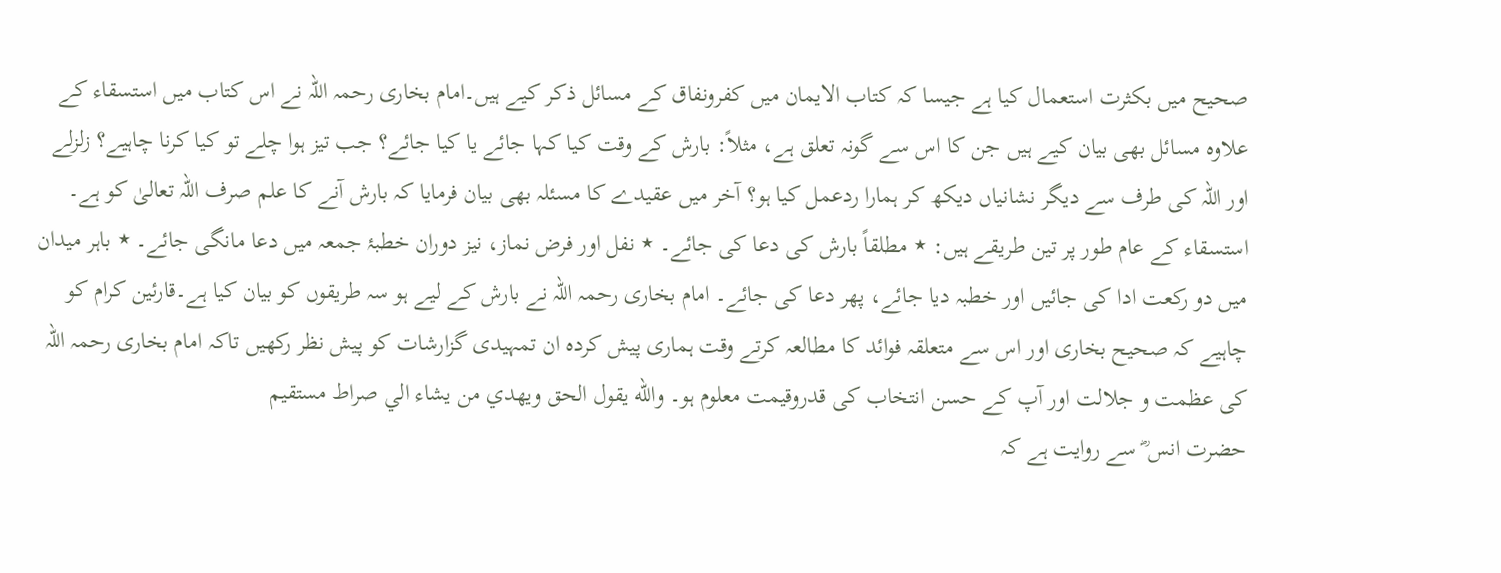صحیح میں بکثرت استعمال کیا ہے جیسا کہ کتاب الایمان میں کفرونفاق کے مسائل ذکر کیے ہیں۔امام بخاری رحمہ اللہ نے اس کتاب میں استسقاء کے علاوہ مسائل بھی بیان کیے ہیں جن کا اس سے گونہ تعلق ہے، مثلاً: بارش کے وقت کیا کہا جائے یا کیا جائے؟ جب تیز ہوا چلے تو کیا کرنا چاہیے؟ زلزلے اور اللہ کی طرف سے دیگر نشانیاں دیکھ کر ہمارا ردعمل کیا ہو؟ آخر میں عقیدے کا مسئلہ بھی بیان فرمایا کہ بارش آنے کا علم صرف اللہ تعالیٰ کو ہے۔ استسقاء کے عام طور پر تین طریقے ہیں: ٭ مطلقاً بارش کی دعا کی جائے۔ ٭ نفل اور فرض نماز، نیز دوران خطبۂ جمعہ میں دعا مانگی جائے۔ ٭ باہر میدان میں دو رکعت ادا کی جائیں اور خطبہ دیا جائے، پھر دعا کی جائے۔ امام بخاری رحمہ اللہ نے بارش کے لیے ہو سہ طریقوں کو بیان کیا ہے۔قارئین کرام کو چاہیے کہ صحیح بخاری اور اس سے متعلقہ فوائد کا مطالعہ کرتے وقت ہماری پیش کردہ ان تمہیدی گزارشات کو پیش نظر رکھیں تاکہ امام بخاری رحمہ اللہ کی عظمت و جلالت اور آپ کے حسن انتخاب کی قدروقیمت معلوم ہو۔ والله يقول الحق ويهدي من يشاء الي صراط مستقيم
حضرت انس ؓ سے روایت ہے کہ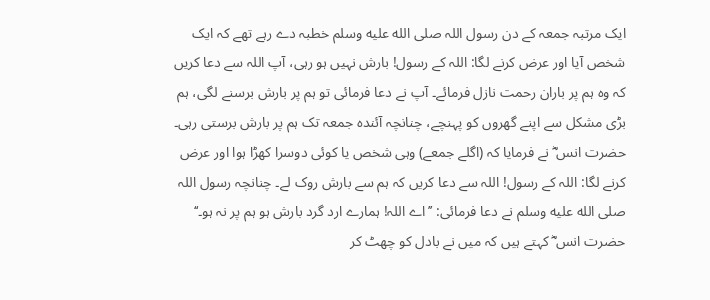ایک مرتبہ جمعہ کے دن رسول اللہ صلى الله عليه وسلم خطبہ دے رہے تھے کہ ایک شخص آیا اور عرض کرنے لگا: اللہ کے رسول! بارش نہیں ہو رہی، آپ اللہ سے دعا کریں کہ وہ ہم پر باران رحمت نازل فرمائے۔ آپ نے دعا فرمائی تو ہم پر بارش برسنے لگی، ہم بڑی مشکل سے اپنے گھروں کو پہنچے، چنانچہ آئندہ جمعہ تک ہم پر بارش برستی رہی۔ حضرت انس ؓ نے فرمایا کہ (اگلے جمعے) وہی شخص یا کوئی دوسرا کھڑا ہوا اور عرض کرنے لگا: اللہ کے رسول! اللہ سے دعا کریں کہ ہم سے بارش روک لے۔ چنانچہ رسول اللہ صلى الله عليه وسلم نے دعا فرمائی: ’’اے اللہ! ہمارے ارد گرد بارش ہو ہم پر نہ ہو۔‘‘ حضرت انس ؓ کہتے ہیں کہ میں نے بادل کو چھٹ کر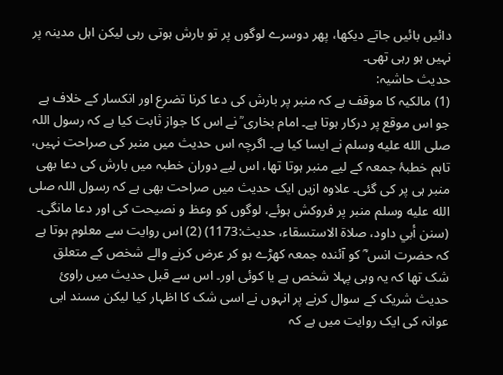دائیں بائیں جاتے دیکھا، پھر دوسرے لوگوں پر تو بارش ہوتی رہی لیکن اہل مدینہ پر نہیں ہو رہی تھی۔
حدیث حاشیہ:
(1) مالکیہ کا موقف ہے کہ منبر پر بارش کی دعا کرنا تضرع اور انکسار کے خلاف ہے جو اس موقع پر درکار ہوتا ہے۔ امام بخاری ؒ نے اس کا جواز ثابت کیا ہے کہ رسول اللہ صلى الله عليه وسلم نے ایسا کیا ہے۔ اگرچہ اس حدیث میں منبر کی صراحت نہیں، تاہم خطبۂ جمعہ کے لیے منبر ہوتا تھا، اس لیے دوران خطبہ میں بارش کی دعا بھی منبر ہی پر کی گئی۔ علاوہ ازیں ایک حدیث میں صراحت بھی ہے کہ رسول اللہ صلى الله عليه وسلم منبر پر فروکش ہوئے، لوگوں کو وعظ و نصیحت کی اور دعا مانگی۔ (سنن أبي داود، صلاة الاستسقاء، حدیث:1173) (2) اس روایت سے معلوم ہوتا ہے کہ حضرت انس ؓ کو آئندہ جمعہ کھڑے ہو کر عرض کرنے والے شخص کے متعلق شک تھا کہ یہ وہی پہلا شخص ہے یا کوئی اور۔ اس سے قبل حدیث میں راوئ حدیث شریک کے سوال کرنے پر انہوں نے اسی شک کا اظہار کیا لیکن مسند ابی عوانہ کی ایک روایت میں ہے کہ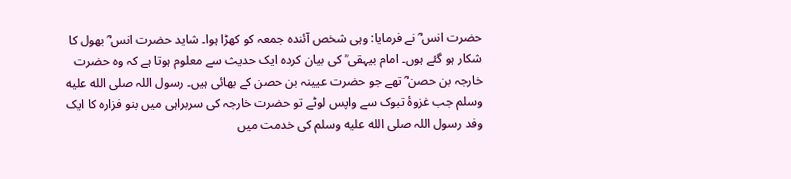حضرت انس ؓ نے فرمایا: وہی شخص آئندہ جمعہ کو کھڑا ہوا۔ شاید حضرت انس ؓ بھول کا شکار ہو گئے ہوں۔ امام بیہقی ؒ کی بیان کردہ ایک حدیث سے معلوم ہوتا ہے کہ وہ حضرت خارجہ بن حصن ؓ تھے جو حضرت عیینہ بن حصن کے بھائی ہیں۔ رسول اللہ صلى الله عليه وسلم جب غزوۂ تبوک سے واپس لوٹے تو حضرت خارجہ کی سربراہی میں بنو فزارہ کا ایک وفد رسول اللہ صلى الله عليه وسلم کی خدمت میں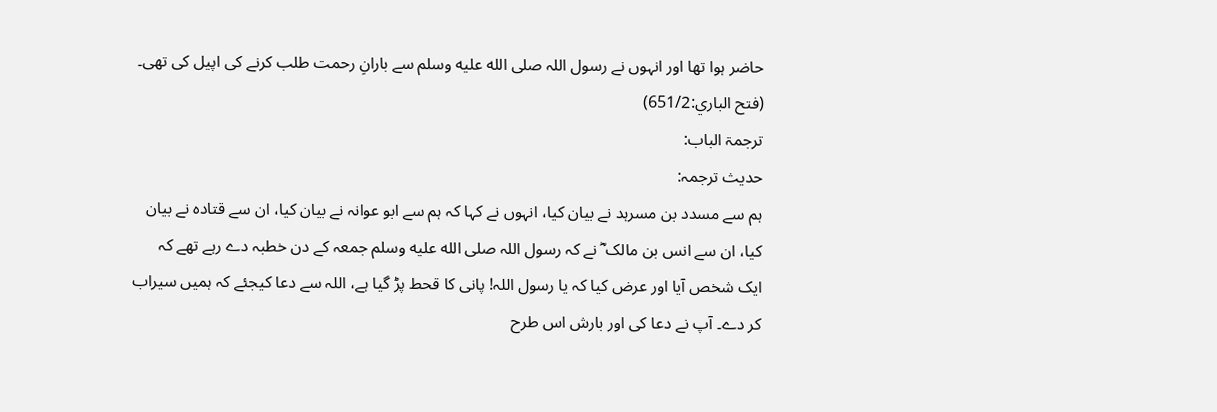حاضر ہوا تھا اور انہوں نے رسول اللہ صلى الله عليه وسلم سے بارانِ رحمت طلب کرنے کی اپیل کی تھی۔ (فتح الباري:651/2)
ترجمۃ الباب:
حدیث ترجمہ:
ہم سے مسدد بن مسرہد نے بیان کیا، انہوں نے کہا کہ ہم سے ابو عوانہ نے بیان کیا، ان سے قتادہ نے بیان کیا، ان سے انس بن مالک ؓ نے کہ رسول اللہ صلى الله عليه وسلم جمعہ کے دن خطبہ دے رہے تھے کہ ایک شخص آیا اور عرض کیا کہ یا رسول اللہ! پانی کا قحط پڑ گیا ہے، اللہ سے دعا کیجئے کہ ہمیں سیراب کر دے۔ آپ نے دعا کی اور بارش اس طرح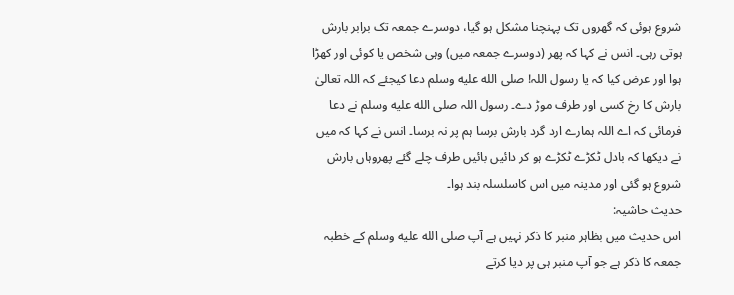شروع ہوئی کہ گھروں تک پہنچنا مشکل ہو گیا، دوسرے جمعہ تک برابر بارش ہوتی رہی۔ انس نے کہا کہ پھر (دوسرے جمعہ میں) وہی شخص یا کوئی اور کھڑا ہوا اور عرض کیا کہ یا رسول اللہ! صلى الله عليه وسلم دعا کیجئے کہ اللہ تعالیٰ بارش کا رخ کسی اور طرف موڑ دے۔ رسول اللہ صلى الله عليه وسلم نے دعا فرمائی کہ اے اللہ ہمارے ارد گرد بارش برسا ہم پر نہ برسا۔ انس نے کہا کہ میں نے دیکھا کہ بادل ٹکڑے ٹکڑے ہو کر دائیں بائیں طرف چلے گئے پھروہاں بارش شروع ہو گئی اور مدینہ میں اس کاسلسلہ بند ہوا۔
حدیث حاشیہ:
اس حدیث میں بظاہر منبر کا ذکر نہیں ہے آپ صلى الله عليه وسلم کے خطبہ جمعہ کا ذکر ہے جو آپ منبر ہی پر دیا کرتے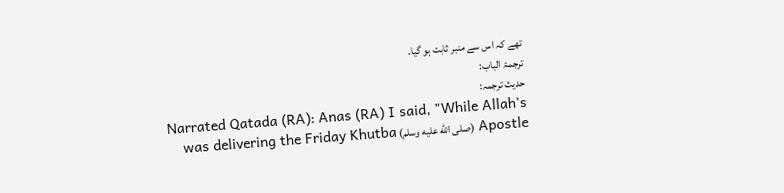تھے کہ اس سے منبر ثابت ہو گیا۔
ترجمۃ الباب:
حدیث ترجمہ:
Narrated Qatada (RA): Anas (RA) I said, "While Allah's Apostle (صلى الله عليه وسلم) was delivering the Friday Khutba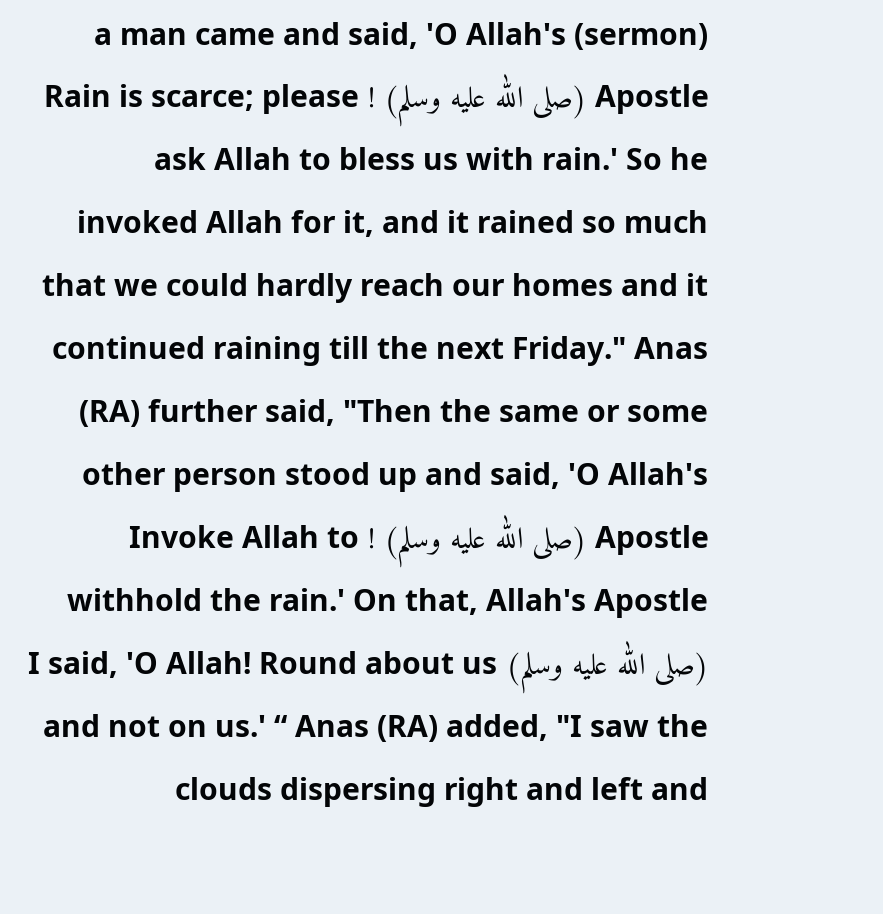(sermon) a man came and said, 'O Allah's Apostle (صلى الله عليه وسلم) ! Rain is scarce; please ask Allah to bless us with rain.' So he invoked Allah for it, and it rained so much that we could hardly reach our homes and it continued raining till the next Friday." Anas (RA) further said, "Then the same or some other person stood up and said, 'O Allah's Apostle (صلى الله عليه وسلم) ! Invoke Allah to withhold the rain.' On that, Allah's Apostle (صلى الله عليه وسلم) I said, 'O Allah! Round about us and not on us.' “ Anas (RA) added, "I saw the clouds dispersing right and left and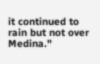it continued to rain but not over Medina."